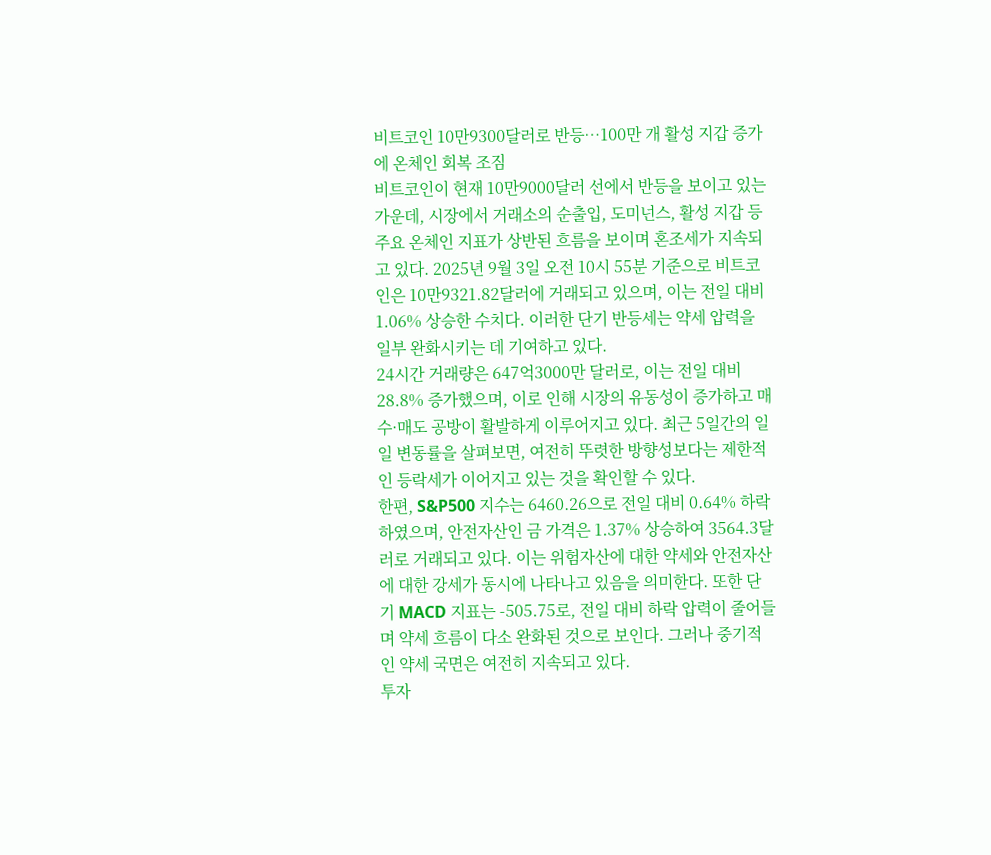비트코인 10만9300달러로 반등…100만 개 활성 지갑 증가에 온체인 회복 조짐
비트코인이 현재 10만9000달러 선에서 반등을 보이고 있는 가운데, 시장에서 거래소의 순출입, 도미넌스, 활성 지갑 등 주요 온체인 지표가 상반된 흐름을 보이며 혼조세가 지속되고 있다. 2025년 9월 3일 오전 10시 55분 기준으로 비트코인은 10만9321.82달러에 거래되고 있으며, 이는 전일 대비 1.06% 상승한 수치다. 이러한 단기 반등세는 약세 압력을 일부 완화시키는 데 기여하고 있다.
24시간 거래량은 647억3000만 달러로, 이는 전일 대비 28.8% 증가했으며, 이로 인해 시장의 유동성이 증가하고 매수·매도 공방이 활발하게 이루어지고 있다. 최근 5일간의 일일 변동률을 살펴보면, 여전히 뚜렷한 방향성보다는 제한적인 등락세가 이어지고 있는 것을 확인할 수 있다.
한편, S&P500 지수는 6460.26으로 전일 대비 0.64% 하락하였으며, 안전자산인 금 가격은 1.37% 상승하여 3564.3달러로 거래되고 있다. 이는 위험자산에 대한 약세와 안전자산에 대한 강세가 동시에 나타나고 있음을 의미한다. 또한 단기 MACD 지표는 -505.75로, 전일 대비 하락 압력이 줄어들며 약세 흐름이 다소 완화된 것으로 보인다. 그러나 중기적인 약세 국면은 여전히 지속되고 있다.
투자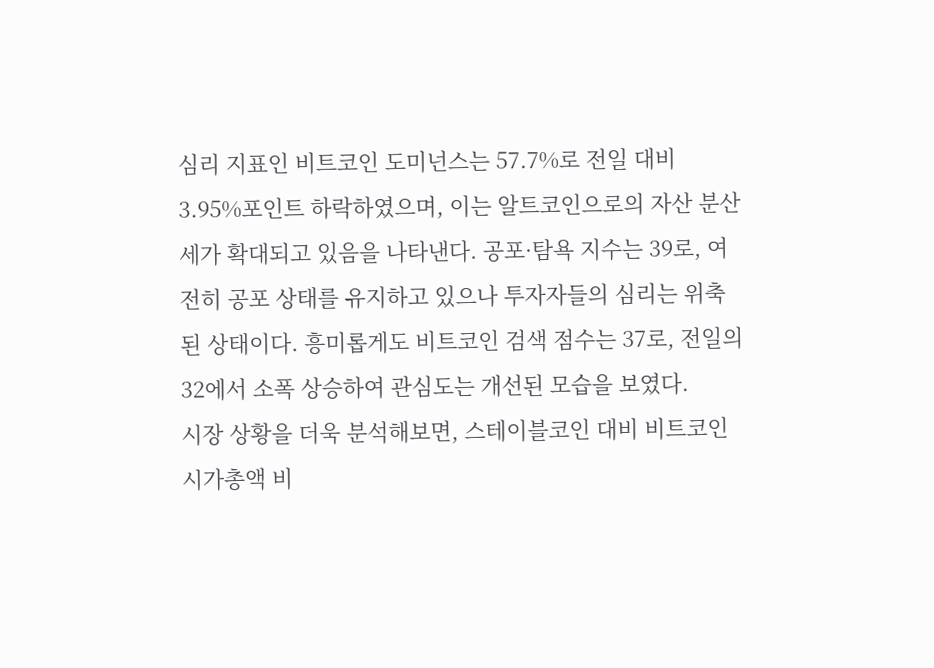심리 지표인 비트코인 도미넌스는 57.7%로 전일 대비 3.95%포인트 하락하였으며, 이는 알트코인으로의 자산 분산세가 확대되고 있음을 나타낸다. 공포·탐욕 지수는 39로, 여전히 공포 상태를 유지하고 있으나 투자자들의 심리는 위축된 상태이다. 흥미롭게도 비트코인 검색 점수는 37로, 전일의 32에서 소폭 상승하여 관심도는 개선된 모습을 보였다.
시장 상황을 더욱 분석해보면, 스테이블코인 대비 비트코인 시가총액 비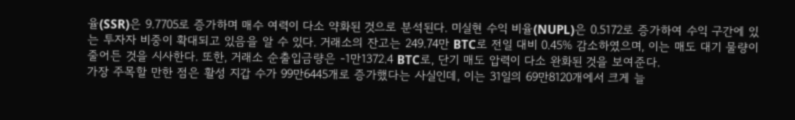율(SSR)은 9.7705로 증가하며 매수 여력이 다소 약화된 것으로 분석된다. 미실현 수익 비율(NUPL)은 0.5172로 증가하여 수익 구간에 있는 투자자 비중이 확대되고 있음을 알 수 있다. 거래소의 잔고는 249.74만 BTC로 전일 대비 0.45% 감소하였으며, 이는 매도 대기 물량이 줄어든 것을 시사한다. 또한, 거래소 순출입금량은 -1만1372.4 BTC로, 단기 매도 압력이 다소 완화된 것을 보여준다.
가장 주목할 만한 점은 활성 지갑 수가 99만6445개로 증가했다는 사실인데, 이는 31일의 69만8120개에서 크게 늘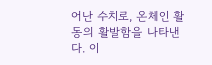어난 수치로, 온체인 활동의 활발함을 나타낸다. 이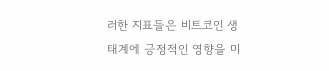러한 지표들은 비트코인 생태계에 긍정적인 영향을 미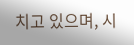치고 있으며, 시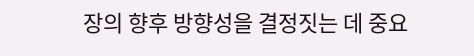장의 향후 방향성을 결정짓는 데 중요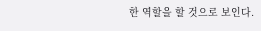한 역할을 할 것으로 보인다.